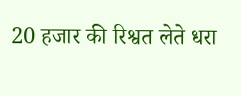20 हजार की रिश्वत लेते धरा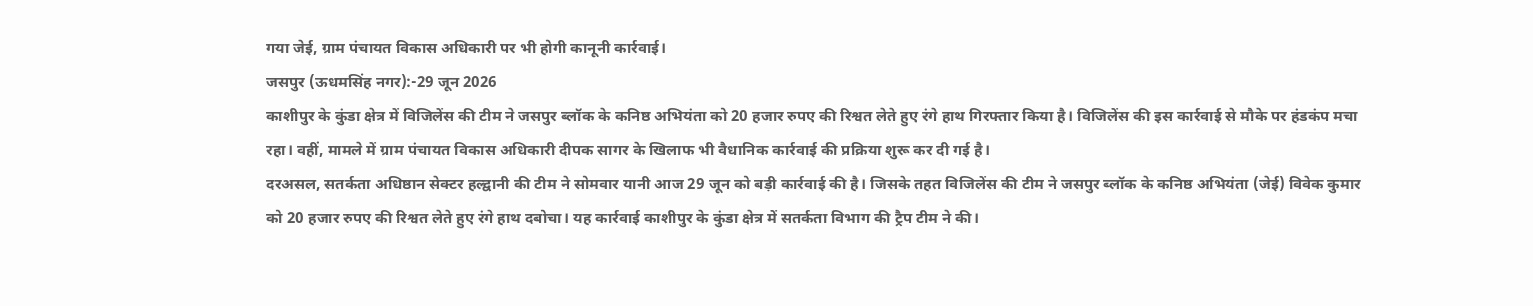गया जेई, ग्राम पंचायत विकास अधिकारी पर भी होगी कानूनी कार्रवाई।
जसपुर (ऊधमसिंह नगर):-29 जून 2026
काशीपुर के कुंडा क्षेत्र में विजिलेंस की टीम ने जसपुर ब्लॉक के कनिष्ठ अभियंता को 20 हजार रुपए की रिश्वत लेते हुए रंगे हाथ गिरफ्तार किया है। विजिलेंस की इस कार्रवाई से मौके पर हंडकंप मचा रहा। वहीं, मामले में ग्राम पंचायत विकास अधिकारी दीपक सागर के खिलाफ भी वैधानिक कार्रवाई की प्रक्रिया शुरू कर दी गई है।
दरअसल, सतर्कता अधिष्ठान सेक्टर हल्द्वानी की टीम ने सोमवार यानी आज 29 जून को बड़ी कार्रवाई की है। जिसके तहत विजिलेंस की टीम ने जसपुर ब्लॉक के कनिष्ठ अभियंता (जेई) विवेक कुमार को 20 हजार रुपए की रिश्वत लेते हुए रंगे हाथ दबोचा। यह कार्रवाई काशीपुर के कुंडा क्षेत्र में सतर्कता विभाग की ट्रैप टीम ने की।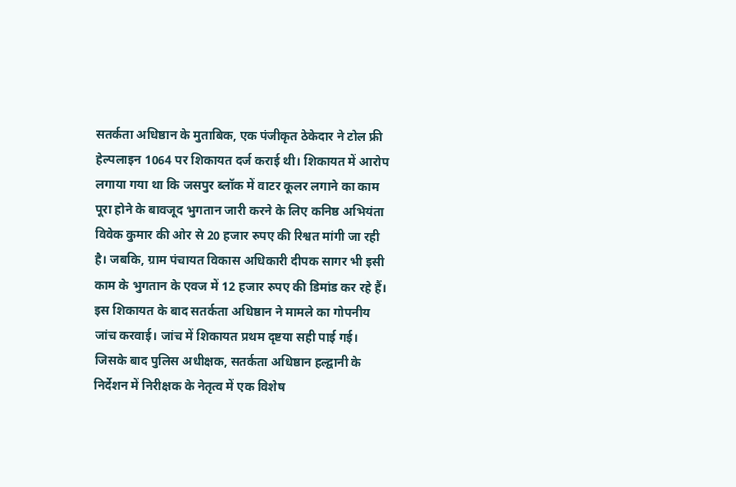सतर्कता अधिष्ठान के मुताबिक, एक पंजीकृत ठेकेदार ने टोल फ्री हेल्पलाइन 1064 पर शिकायत दर्ज कराई थी। शिकायत में आरोप लगाया गया था कि जसपुर ब्लॉक में वाटर कूलर लगाने का काम पूरा होने के बावजूद भुगतान जारी करने के लिए कनिष्ठ अभियंता विवेक कुमार की ओर से 20 हजार रुपए की रिश्वत मांगी जा रही है। जबकि, ग्राम पंचायत विकास अधिकारी दीपक सागर भी इसी काम के भुगतान के एवज में 12 हजार रुपए की डिमांड कर रहे हैं।
इस शिकायत के बाद सतर्कता अधिष्ठान ने मामले का गोपनीय जांच करवाई। जांच में शिकायत प्रथम दृष्टया सही पाई गई। जिसके बाद पुलिस अधीक्षक, सतर्कता अधिष्ठान हल्द्वानी के निर्देशन में निरीक्षक के नेतृत्व में एक विशेष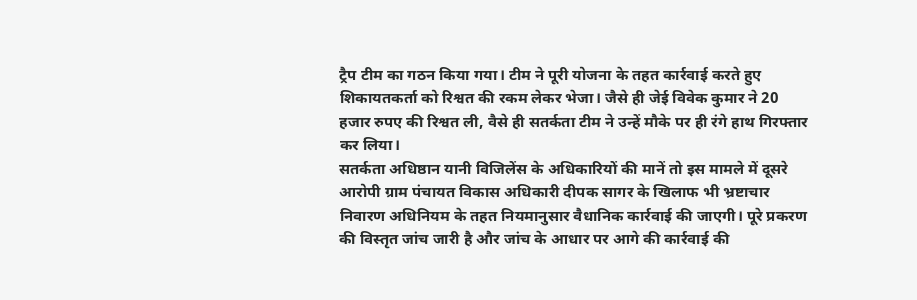ट्रैप टीम का गठन किया गया। टीम ने पूरी योजना के तहत कार्रवाई करते हुए शिकायतकर्ता को रिश्वत की रकम लेकर भेजा। जैसे ही जेई विवेक कुमार ने 20 हजार रुपए की रिश्वत ली, वैसे ही सतर्कता टीम ने उन्हें मौके पर ही रंगे हाथ गिरफ्तार कर लिया।
सतर्कता अधिष्ठान यानी विजिलेंस के अधिकारियों की मानें तो इस मामले में दूसरे आरोपी ग्राम पंचायत विकास अधिकारी दीपक सागर के खिलाफ भी भ्रष्टाचार निवारण अधिनियम के तहत नियमानुसार वैधानिक कार्रवाई की जाएगी। पूरे प्रकरण की विस्तृत जांच जारी है और जांच के आधार पर आगे की कार्रवाई की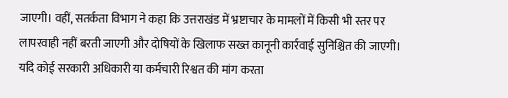जाएगी। वहीं, सतर्कता विभाग ने कहा कि उत्तराखंड में भ्रष्टाचार के मामलों में किसी भी स्तर पर लापरवाही नहीं बरती जाएगी और दोषियों के खिलाफ सख्त कानूनी कार्रवाई सुनिश्चित की जाएगी। यदि कोई सरकारी अधिकारी या कर्मचारी रिश्वत की मांग करता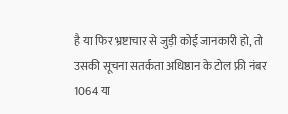है या फिर भ्रष्टाचार से जुड़ी कोई जानकारी हो, तो उसकी सूचना सतर्कता अधिष्ठान के टोल फ्री नंबर 1064 या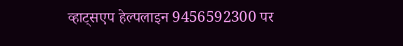व्हाट्सएप हेल्पलाइन 9456592300 पर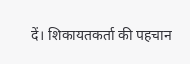दें। शिकायतकर्ता की पहचान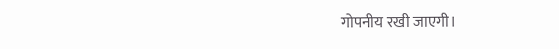गोपनीय रखी जाएगी।